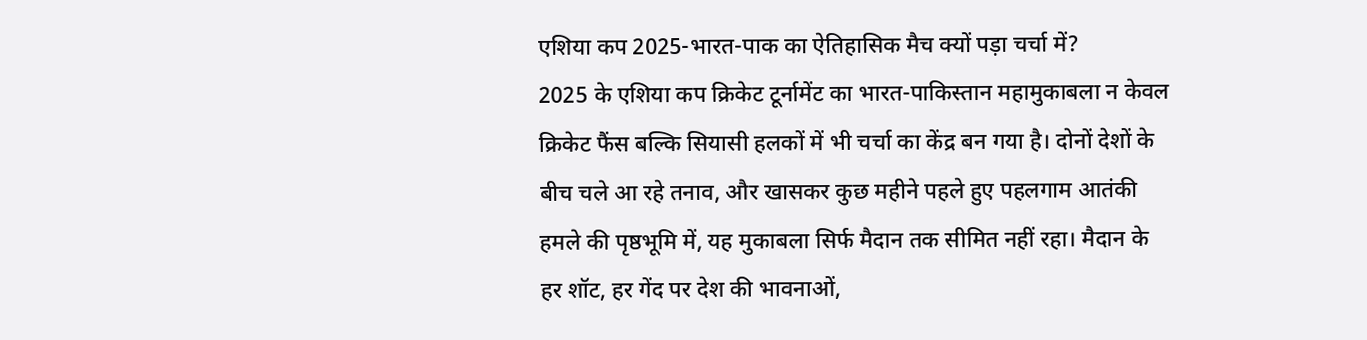एशिया कप 2025-भारत-पाक का ऐतिहासिक मैच क्यों पड़ा चर्चा में?
2025 के एशिया कप क्रिकेट टूर्नामेंट का भारत-पाकिस्तान महामुकाबला न केवल क्रिकेट फैंस बल्कि सियासी हलकों में भी चर्चा का केंद्र बन गया है। दोनों देशों के बीच चले आ रहे तनाव, और खासकर कुछ महीने पहले हुए पहलगाम आतंकी हमले की पृष्ठभूमि में, यह मुकाबला सिर्फ मैदान तक सीमित नहीं रहा। मैदान के हर शॉट, हर गेंद पर देश की भावनाओं,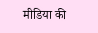मीडिया की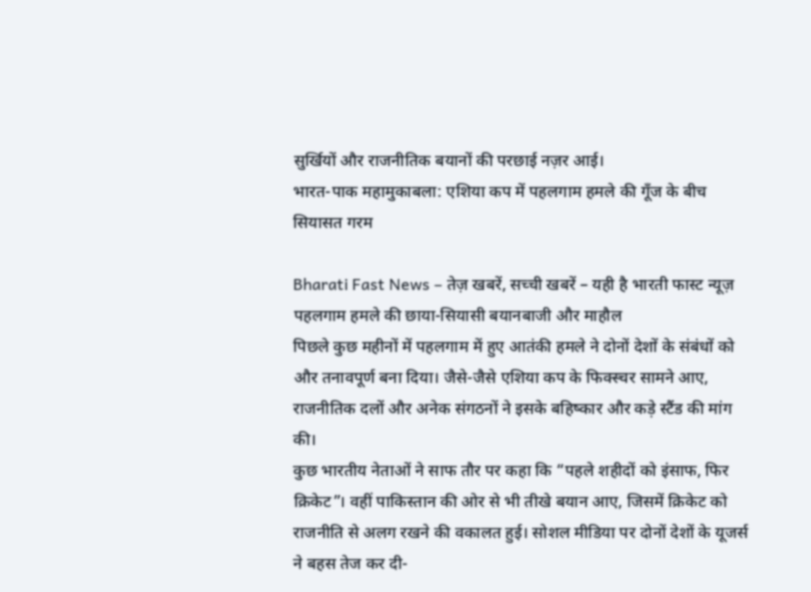सुर्खियों और राजनीतिक बयानों की परछाई नज़र आई।
भारत-पाक महामुकाबला: एशिया कप में पहलगाम हमले की गूँज के बीच सियासत गरम

Bharati Fast News – तेज़ खबरें, सच्ची खबरें – यही है भारती फास्ट न्यूज़
पहलगाम हमले की छाया-सियासी बयानबाजी और माहौल
पिछले कुछ महीनों में पहलगाम में हुए आतंकी हमले ने दोनों देशों के संबंधों को और तनावपूर्ण बना दिया। जैसे-जैसे एशिया कप के फिक्स्चर सामने आए, राजनीतिक दलों और अनेक संगठनों ने इसके बहिष्कार और कड़े स्टैंड की मांग की।
कुछ भारतीय नेताओं ने साफ तौर पर कहा कि “पहले शहीदों को इंसाफ, फिर क्रिकेट”। वहीं पाकिस्तान की ओर से भी तीखे बयान आए, जिसमें क्रिकेट को राजनीति से अलग रखने की वकालत हुई। सोशल मीडिया पर दोनों देशों के यूजर्स ने बहस तेज कर दी-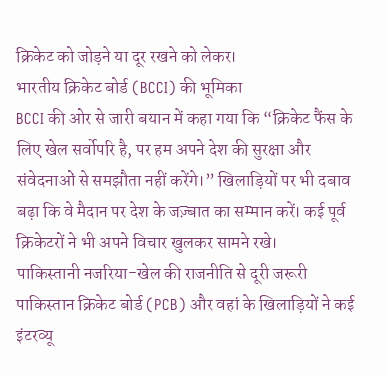क्रिकेट को जोड़ने या दूर रखने को लेकर।
भारतीय क्रिकेट बोर्ड (BCCI) की भूमिका
BCCI की ओर से जारी बयान में कहा गया कि “क्रिकेट फैंस के लिए खेल सर्वोपरि है, पर हम अपने देश की सुरक्षा और संवेदनाओं से समझौता नहीं करेंगे।” खिलाड़ियों पर भी दबाव बढ़ा कि वे मैदान पर देश के जज़्बात का सम्मान करें। कई पूर्व क्रिकेटरों ने भी अपने विचार खुलकर सामने रखे।
पाकिस्तानी नजरिया-खेल की राजनीति से दूरी जरूरी
पाकिस्तान क्रिकेट बोर्ड (PCB) और वहां के खिलाड़ियों ने कई इंटरव्यू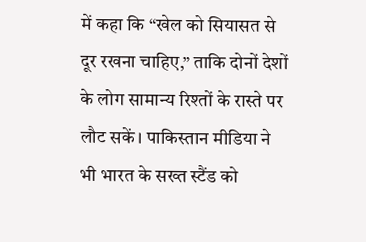में कहा कि “खेल को सियासत से दूर रखना चाहिए,” ताकि दोनों देशों के लोग सामान्य रिश्तों के रास्ते पर लौट सकें। पाकिस्तान मीडिया ने भी भारत के सख्त स्टैंड को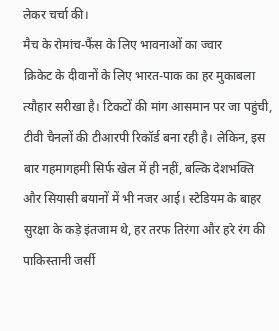लेकर चर्चा की।
मैच के रोमांच-फैंस के लिए भावनाओं का ज्वार
क्रिकेट के दीवानों के लिए भारत-पाक का हर मुकाबला त्यौहार सरीखा है। टिकटों की मांग आसमान पर जा पहुंची, टीवी चैनलों की टीआरपी रिकॉर्ड बना रही है। लेकिन, इस बार गहमागहमी सिर्फ खेल में ही नहीं, बल्कि देशभक्ति और सियासी बयानों में भी नजर आई। स्टेडियम के बाहर सुरक्षा के कड़े इंतजाम थे, हर तरफ तिरंगा और हरे रंग की पाकिस्तानी जर्सी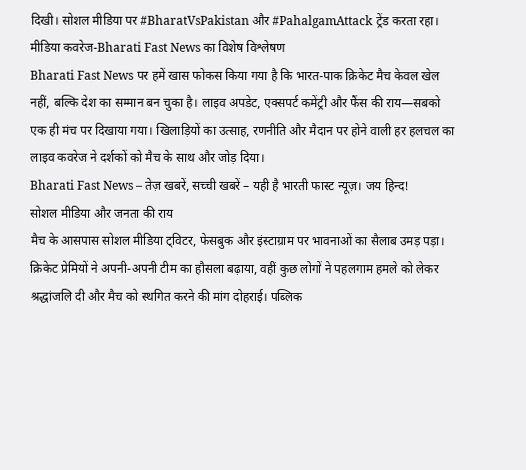दिखी। सोशल मीडिया पर #BharatVsPakistan और #PahalgamAttack ट्रेंड करता रहा।
मीडिया कवरेज-Bharati Fast News का विशेष विश्लेषण
Bharati Fast News पर हमें खास फोकस किया गया है कि भारत-पाक क्रिकेट मैच केवल खेल नहीं, बल्कि देश का सम्मान बन चुका है। लाइव अपडेट, एक्सपर्ट कमेंट्री और फैंस की राय—सबको एक ही मंच पर दिखाया गया। खिलाड़ियों का उत्साह, रणनीति और मैदान पर होने वाली हर हलचल का लाइव कवरेज ने दर्शकों को मैच के साथ और जोड़ दिया।
Bharati Fast News – तेज़ खबरें, सच्ची खबरें – यही है भारती फास्ट न्यूज़। जय हिन्द!
सोशल मीडिया और जनता की राय
मैच के आसपास सोशल मीडिया ट्विटर, फेसबुक और इंस्टाग्राम पर भावनाओं का सैलाब उमड़ पड़ा। क्रिकेट प्रेमियों ने अपनी-अपनी टीम का हौसला बढ़ाया, वहीं कुछ लोगों ने पहलगाम हमले को लेकर श्रद्धांजलि दी और मैच को स्थगित करने की मांग दोहराई। पब्लिक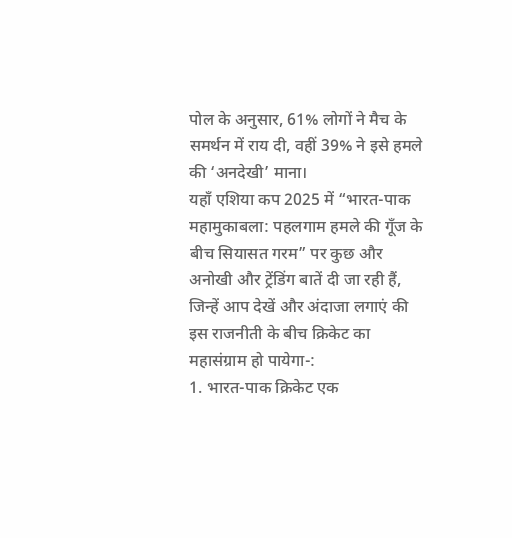पोल के अनुसार, 61% लोगों ने मैच के समर्थन में राय दी, वहीं 39% ने इसे हमले की ‘अनदेखी’ माना।
यहाँ एशिया कप 2025 में “भारत-पाक महामुकाबला: पहलगाम हमले की गूँज के बीच सियासत गरम” पर कुछ और अनोखी और ट्रेंडिंग बातें दी जा रही हैं, जिन्हें आप देखें और अंदाजा लगाएं की इस राजनीती के बीच क्रिकेट का महासंग्राम हो पायेगा-:
1. भारत-पाक क्रिकेट एक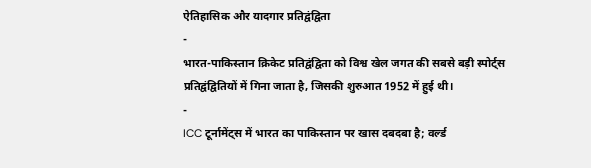ऐतिहासिक और यादगार प्रतिद्वंद्विता
-
भारत-पाकिस्तान क्रिकेट प्रतिद्वंद्विता को विश्व खेल जगत की सबसे बड़ी स्पोर्ट्स प्रतिद्वंद्वितियों में गिना जाता है, जिसकी शुरुआत 1952 में हुई थी।
-
ICC टूर्नामेंट्स में भारत का पाकिस्तान पर खास दबदबा है; वर्ल्ड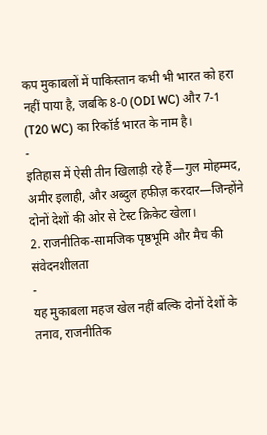कप मुकाबलों में पाकिस्तान कभी भी भारत को हरा नहीं पाया है, जबकि 8-0 (ODI WC) और 7-1 (T20 WC) का रिकॉर्ड भारत के नाम है।
-
इतिहास में ऐसी तीन खिलाड़ी रहे हैं—गुल मोहम्मद, अमीर इलाही, और अब्दुल हफीज़ करदार—जिन्होंने दोनों देशों की ओर से टेस्ट क्रिकेट खेला।
2. राजनीतिक-सामजिक पृष्ठभूमि और मैच की संवेदनशीलता
-
यह मुकाबला महज खेल नहीं बल्कि दोनों देशों के तनाव, राजनीतिक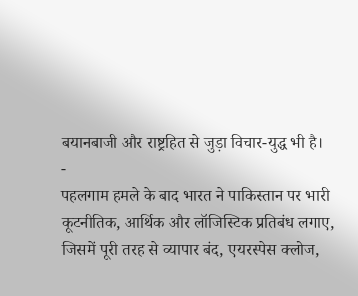बयानबाजी और राष्ट्रहित से जुड़ा विचार-युद्ध भी है।
-
पहलगाम हमले के बाद भारत ने पाकिस्तान पर भारी कूटनीतिक, आर्थिक और लॉजिस्टिक प्रतिबंध लगाए, जिसमें पूरी तरह से व्यापार बंद, एयरस्पेस क्लोज,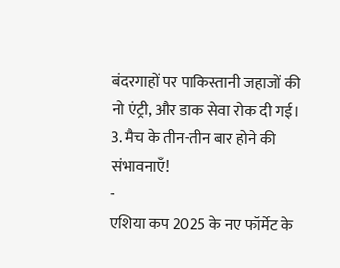बंदरगाहों पर पाकिस्तानी जहाजों की नो एंट्री, और डाक सेवा रोक दी गई।
3. मैच के तीन-तीन बार होने की संभावनाएँ!
-
एशिया कप 2025 के नए फॉर्मेट के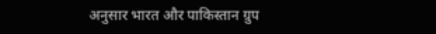अनुसार भारत और पाकिस्तान ग्रुप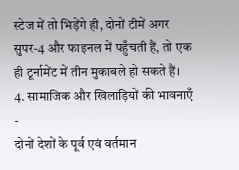स्टेज में तो भिड़ेंगे ही, दोनों टीमें अगर सुपर-4 और फाइनल में पहुँचती हैं, तो एक ही टूर्नामेंट में तीन मुकाबले हो सकते हैं।
4. सामाजिक और खिलाड़ियों की भावनाएँ
-
दोनों देशों के पूर्व एवं वर्तमान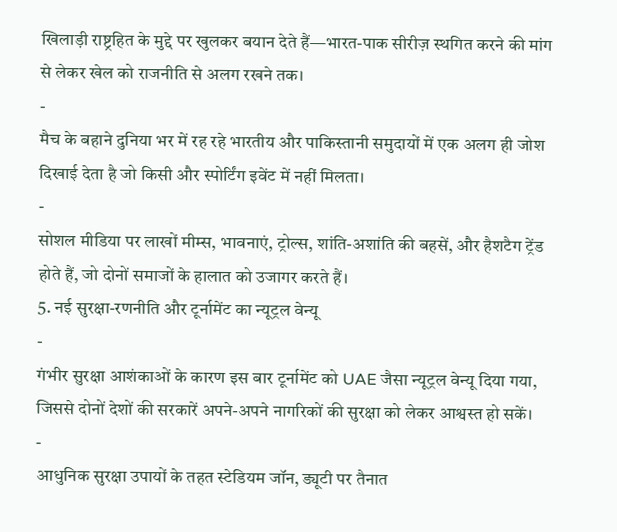खिलाड़ी राष्ट्रहित के मुद्दे पर खुलकर बयान देते हैं—भारत-पाक सीरीज़ स्थगित करने की मांग से लेकर खेल को राजनीति से अलग रखने तक।
-
मैच के बहाने दुनिया भर में रह रहे भारतीय और पाकिस्तानी समुदायों में एक अलग ही जोश दिखाई देता है जो किसी और स्पोर्टिंग इवेंट में नहीं मिलता।
-
सोशल मीडिया पर लाखों मीम्स, भावनाएं, ट्रोल्स, शांति-अशांति की बहसें, और हैशटैग ट्रेंड होते हैं, जो दोनों समाजों के हालात को उजागर करते हैं।
5. नई सुरक्षा-रणनीति और टूर्नामेंट का न्यूट्रल वेन्यू
-
गंभीर सुरक्षा आशंकाओं के कारण इस बार टूर्नामेंट को UAE जैसा न्यूट्रल वेन्यू दिया गया, जिससे दोनों देशों की सरकारें अपने-अपने नागरिकों की सुरक्षा को लेकर आश्वस्त हो सकें।
-
आधुनिक सुरक्षा उपायों के तहत स्टेडियम जॉन, ड्यूटी पर तैनात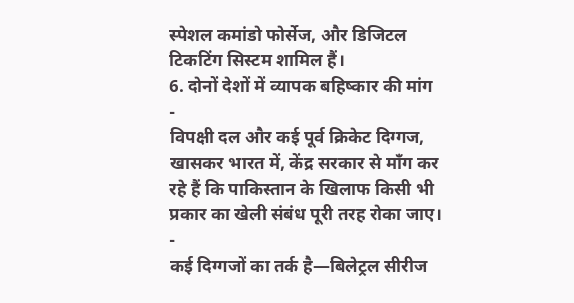स्पेशल कमांडो फोर्सेज, और डिजिटल टिकटिंग सिस्टम शामिल हैं।
6. दोनों देशों में व्यापक बहिष्कार की मांग
-
विपक्षी दल और कई पूर्व क्रिकेट दिग्गज, खासकर भारत में, केंद्र सरकार से माँग कर रहे हैं कि पाकिस्तान के खिलाफ किसी भी प्रकार का खेली संबंध पूरी तरह रोका जाए।
-
कई दिग्गजों का तर्क है—बिलेट्रल सीरीज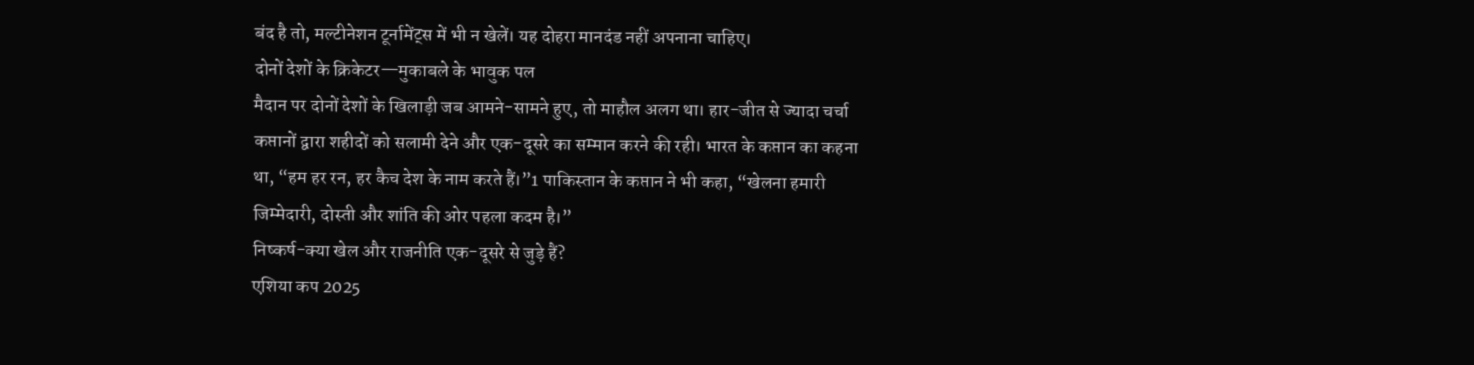बंद है तो, मल्टीनेशन टूर्नामेंट्स में भी न खेलें। यह दोहरा मानदंड नहीं अपनाना चाहिए।
दोनों देशों के क्रिकेटर—मुकाबले के भावुक पल
मैदान पर दोनों देशों के खिलाड़ी जब आमने-सामने हुए, तो माहौल अलग था। हार-जीत से ज्यादा चर्चा कप्तानों द्वारा शहीदों को सलामी देने और एक-दूसरे का सम्मान करने की रही। भारत के कप्तान का कहना था, “हम हर रन, हर कैच देश के नाम करते हैं।”1 पाकिस्तान के कप्तान ने भी कहा, “खेलना हमारी जिम्मेदारी, दोस्ती और शांति की ओर पहला कदम है।”
निष्कर्ष-क्या खेल और राजनीति एक-दूसरे से जुड़े हैं?
एशिया कप 2025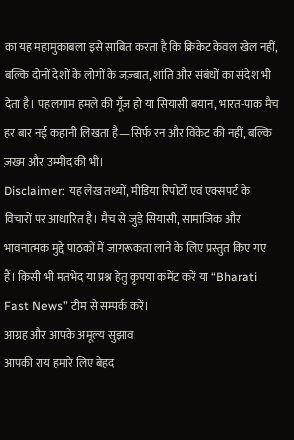का यह महामुकाबला इसे साबित करता है कि क्रिकेट केवल खेल नहीं, बल्कि दोनों देशों के लोगों के जज़्बात, शांति और संबंधों का संदेश भी देता है। पहलगाम हमले की गूँज हो या सियासी बयान, भारत-पाक मैच हर बार नई कहानी लिखता है—सिर्फ रन और विकेट की नहीं, बल्कि ज़ख्म और उम्मीद की भी।
Disclaimer: यह लेख तथ्यों, मीडिया रिपोर्टों एवं एक्सपर्ट के विचारों पर आधारित है। मैच से जुड़े सियासी, सामाजिक और भावनात्मक मुद्दे पाठकों में जागरूकता लाने के लिए प्रस्तुत किए गए हैं। किसी भी मतभेद या प्रश्न हेतु कृपया कमेंट करें या “Bharati Fast News” टीम से सम्पर्क करें।
आग्रह और आपके अमूल्य सुझाव
आपकी राय हमारे लिए बेहद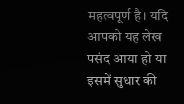महत्वपूर्ण है। यदि आपको यह लेख पसंद आया हो या इसमें सुधार की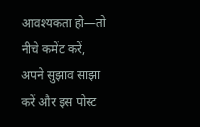आवश्यकता हो—तो नीचे कमेंट करें, अपने सुझाव साझा करें और इस पोस्ट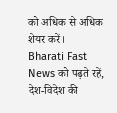को अधिक से अधिक शेयर करें।
Bharati Fast News को पढ़ते रहें, देश-विदेश की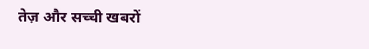तेज़ और सच्ची खबरों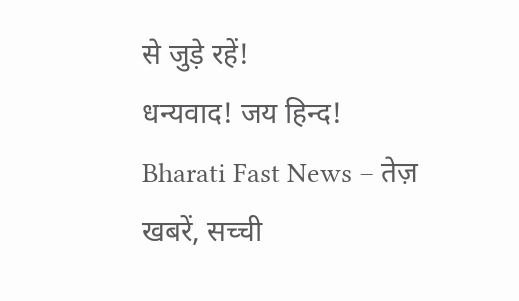से जुड़े रहें!
धन्यवाद! जय हिन्द!
Bharati Fast News – तेज़ खबरें, सच्ची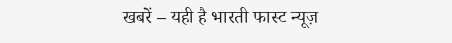खबरें – यही है भारती फास्ट न्यूज़